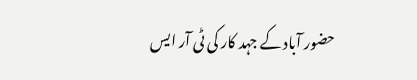حضور آباد کے جہد کار کی ٹی آر ایس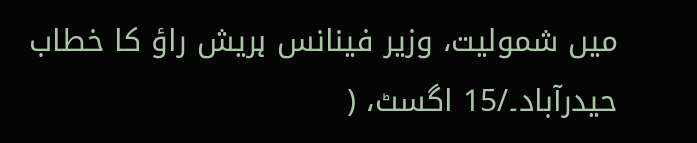میں شمولیت، وزیر فینانس ہریش راؤ کا خطاب
حیدرآباد۔/15 اگسٹ، (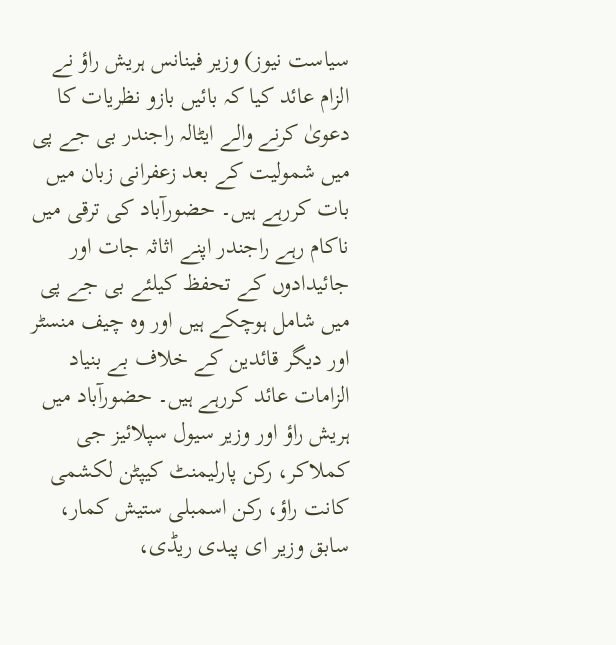سیاست نیوز) وزیر فینانس ہریش راؤ نے الزام عائد کیا کہ بائیں بازو نظریات کا دعویٰ کرنے والے ایٹالہ راجندر بی جے پی میں شمولیت کے بعد زعفرانی زبان میں بات کررہے ہیں۔ حضورآباد کی ترقی میں ناکام رہے راجندر اپنے اثاثہ جات اور جائیدادوں کے تحفظ کیلئے بی جے پی میں شامل ہوچکے ہیں اور وہ چیف منسٹر اور دیگر قائدین کے خلاف بے بنیاد الزامات عائد کررہے ہیں۔ حضورآباد میں ہریش راؤ اور وزیر سیول سپلائیز جی کملاکر، رکن پارلیمنٹ کیپٹن لکشمی کانت راؤ، رکن اسمبلی ستیش کمار، سابق وزیر ای پیدی ریڈی،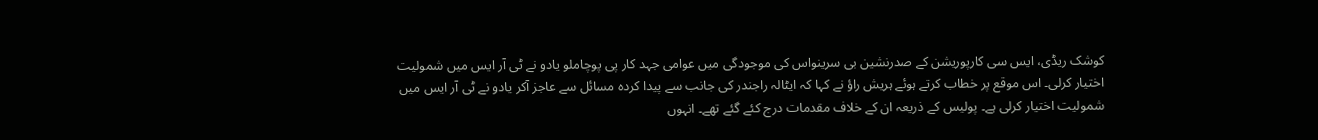کوشک ریڈی، ایس سی کارپوریشن کے صدرنشین بی سرینواس کی موجودگی میں عوامی جہد کار پی پوچاملو یادو نے ٹی آر ایس میں شمولیت اختیار کرلی۔ اس موقع پر خطاب کرتے ہوئے ہریش راؤ نے کہا کہ ایٹالہ راجندر کی جانب سے پیدا کردہ مسائل سے عاجز آکر یادو نے ٹی آر ایس میں شمولیت اختیار کرلی ہے۔ پولیس کے ذریعہ ان کے خلاف مقدمات درج کئے گئے تھے۔ انہوں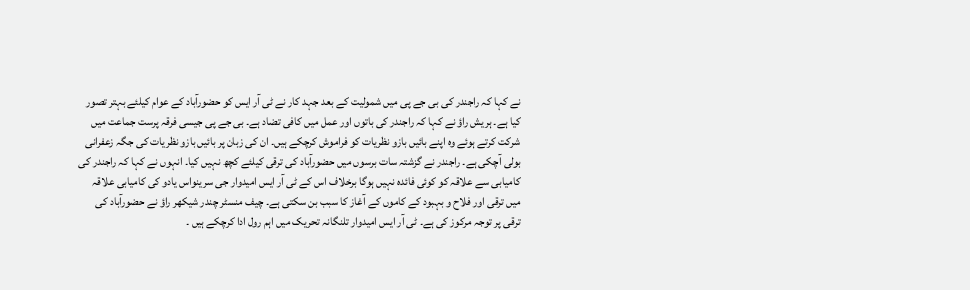نے کہا کہ راجندر کی بی جے پی میں شمولیت کے بعد جہد کار نے ٹی آر ایس کو حضورآباد کے عوام کیلئے بہتر تصور کیا ہے۔ ہریش راؤ نے کہا کہ راجندر کی باتوں اور عمل میں کافی تضاد ہے۔ بی جے پی جیسی فرقہ پرست جماعت میں شرکت کرتے ہوئے وہ اپنے بائیں بازو نظریات کو فراموش کرچکے ہیں۔ ان کی زبان پر بائیں بازو نظریات کی جگہ زعفرانی بولی آچکی ہے۔ راجندر نے گزشتہ سات برسوں میں حضورآباد کی ترقی کیلئے کچھ نہیں کیا۔ انہوں نے کہا کہ راجندر کی کامیابی سے علاقہ کو کوئی فائدہ نہیں ہوگا برخلاف اس کے ٹی آر ایس امیدوار جی سرینواس یادو کی کامیابی علاقہ میں ترقی اور فلاح و بہبود کے کاموں کے آغاز کا سبب بن سکتی ہے۔ چیف منسٹر چندر شیکھر راؤ نے حضورآباد کی ترقی پر توجہ مرکوز کی ہے۔ ٹی آر ایس امیدوار تلنگانہ تحریک میں اہم رول ادا کرچکے ہیں ۔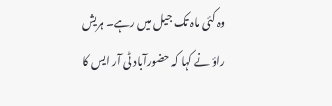وہ کئی ماہ تک جیل میں رہے۔ ہریش راؤ نے کہا کہ حضورآباد ٹی آر ایس کا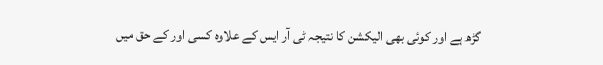گڑھ ہے اور کوئی بھی الیکشن کا نتیجہ ٹی آر ایس کے علاوہ کسی اور کے حق میں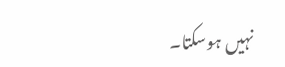نہیں ہوسکتا۔